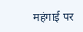महंगाई पर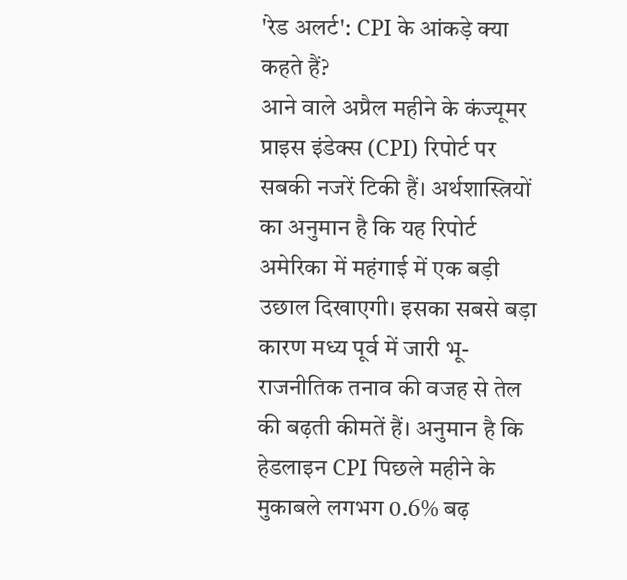'रेड अलर्ट': CPI के आंकड़े क्या कहते हैं?
आने वाले अप्रैल महीने के कंज्यूमर प्राइस इंडेक्स (CPI) रिपोर्ट पर सबकी नजरें टिकी हैं। अर्थशास्त्रियों का अनुमान है कि यह रिपोर्ट अमेरिका में महंगाई में एक बड़ी उछाल दिखाएगी। इसका सबसे बड़ा कारण मध्य पूर्व में जारी भू-राजनीतिक तनाव की वजह से तेल की बढ़ती कीमतें हैं। अनुमान है कि हेडलाइन CPI पिछले महीने के मुकाबले लगभग 0.6% बढ़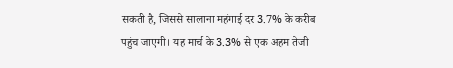सकती है, जिससे सालाना महंगाई दर 3.7% के करीब पहुंच जाएगी। यह मार्च के 3.3% से एक अहम तेजी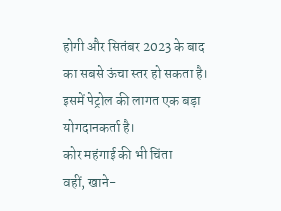होगी और सितंबर 2023 के बाद का सबसे ऊंचा स्तर हो सकता है। इसमें पेट्रोल की लागत एक बड़ा योगदानकर्ता है।
कोर महंगाई की भी चिंता
वहीं, खाने-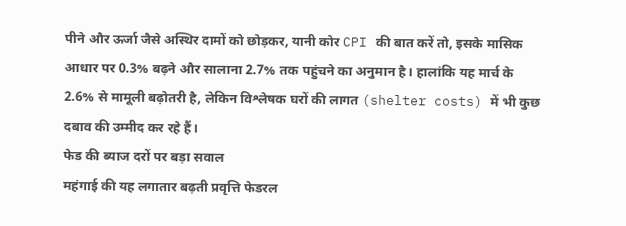पीने और ऊर्जा जैसे अस्थिर दामों को छोड़कर, यानी कोर CPI की बात करें तो, इसके मासिक आधार पर 0.3% बढ़ने और सालाना 2.7% तक पहुंचने का अनुमान है। हालांकि यह मार्च के 2.6% से मामूली बढ़ोतरी है, लेकिन विश्लेषक घरों की लागत (shelter costs) में भी कुछ दबाव की उम्मीद कर रहे हैं।
फेड की ब्याज दरों पर बड़ा सवाल
महंगाई की यह लगातार बढ़ती प्रवृत्ति फेडरल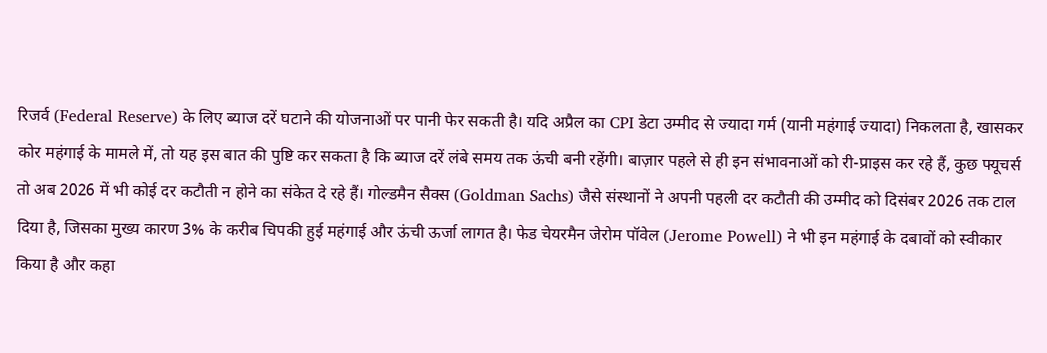रिजर्व (Federal Reserve) के लिए ब्याज दरें घटाने की योजनाओं पर पानी फेर सकती है। यदि अप्रैल का CPI डेटा उम्मीद से ज्यादा गर्म (यानी महंगाई ज्यादा) निकलता है, खासकर कोर महंगाई के मामले में, तो यह इस बात की पुष्टि कर सकता है कि ब्याज दरें लंबे समय तक ऊंची बनी रहेंगी। बाज़ार पहले से ही इन संभावनाओं को री-प्राइस कर रहे हैं, कुछ फ्यूचर्स तो अब 2026 में भी कोई दर कटौती न होने का संकेत दे रहे हैं। गोल्डमैन सैक्स (Goldman Sachs) जैसे संस्थानों ने अपनी पहली दर कटौती की उम्मीद को दिसंबर 2026 तक टाल दिया है, जिसका मुख्य कारण 3% के करीब चिपकी हुई महंगाई और ऊंची ऊर्जा लागत है। फेड चेयरमैन जेरोम पॉवेल (Jerome Powell) ने भी इन महंगाई के दबावों को स्वीकार किया है और कहा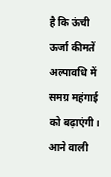है कि ऊंची ऊर्जा कीमतें अल्पावधि में समग्र महंगाई को बढ़ाएंगी। आने वाली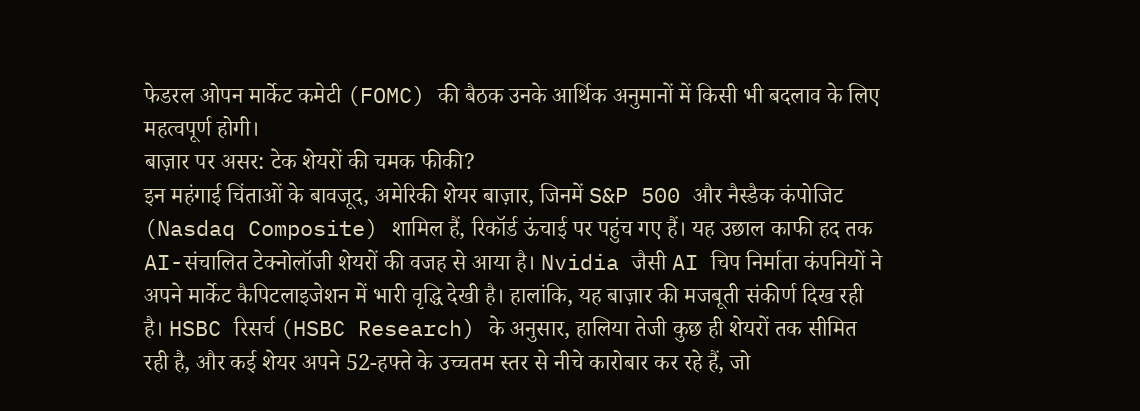फेडरल ओपन मार्केट कमेटी (FOMC) की बैठक उनके आर्थिक अनुमानों में किसी भी बदलाव के लिए महत्वपूर्ण होगी।
बाज़ार पर असर: टेक शेयरों की चमक फीकी?
इन महंगाई चिंताओं के बावजूद, अमेरिकी शेयर बाज़ार, जिनमें S&P 500 और नैस्डैक कंपोजिट (Nasdaq Composite) शामिल हैं, रिकॉर्ड ऊंचाई पर पहुंच गए हैं। यह उछाल काफी हद तक AI-संचालित टेक्नोलॉजी शेयरों की वजह से आया है। Nvidia जैसी AI चिप निर्माता कंपनियों ने अपने मार्केट कैपिटलाइजेशन में भारी वृद्धि देखी है। हालांकि, यह बाज़ार की मजबूती संकीर्ण दिख रही है। HSBC रिसर्च (HSBC Research) के अनुसार, हालिया तेजी कुछ ही शेयरों तक सीमित रही है, और कई शेयर अपने 52-हफ्ते के उच्चतम स्तर से नीचे कारोबार कर रहे हैं, जो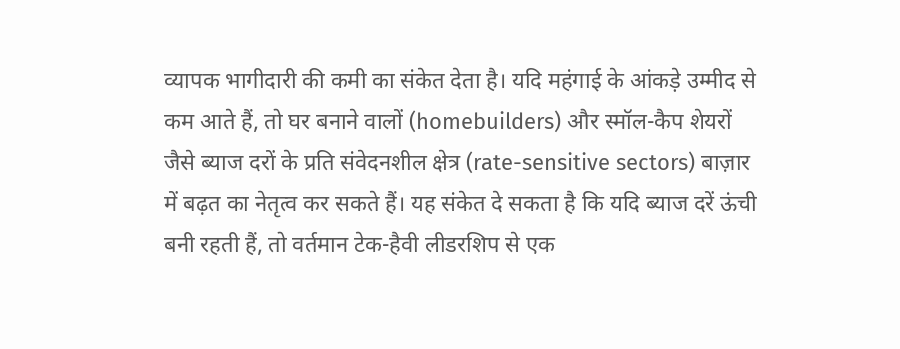व्यापक भागीदारी की कमी का संकेत देता है। यदि महंगाई के आंकड़े उम्मीद से कम आते हैं, तो घर बनाने वालों (homebuilders) और स्मॉल-कैप शेयरों जैसे ब्याज दरों के प्रति संवेदनशील क्षेत्र (rate-sensitive sectors) बाज़ार में बढ़त का नेतृत्व कर सकते हैं। यह संकेत दे सकता है कि यदि ब्याज दरें ऊंची बनी रहती हैं, तो वर्तमान टेक-हैवी लीडरशिप से एक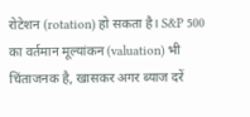रोटेशन (rotation) हो सकता है। S&P 500 का वर्तमान मूल्यांकन (valuation) भी चिंताजनक है, खासकर अगर ब्याज दरें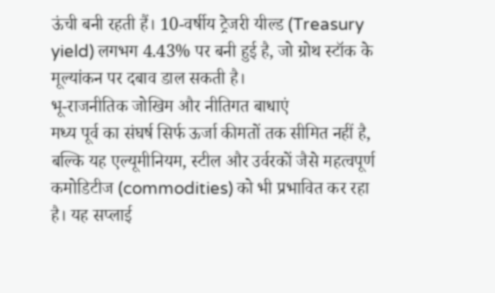ऊंची बनी रहती हैं। 10-वर्षीय ट्रेजरी यील्ड (Treasury yield) लगभग 4.43% पर बनी हुई है, जो ग्रोथ स्टॉक के मूल्यांकन पर दबाव डाल सकती है।
भू-राजनीतिक जोखिम और नीतिगत बाधाएं
मध्य पूर्व का संघर्ष सिर्फ ऊर्जा कीमतों तक सीमित नहीं है, बल्कि यह एल्यूमीनियम, स्टील और उर्वरकों जैसे महत्वपूर्ण कमोडिटीज (commodities) को भी प्रभावित कर रहा है। यह सप्लाई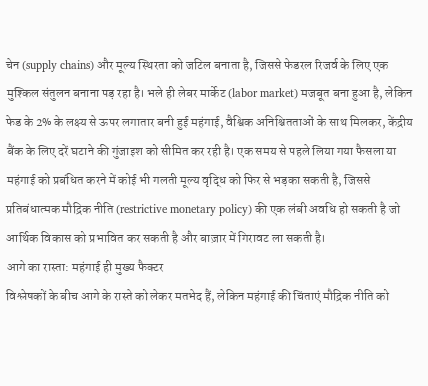चेन (supply chains) और मूल्य स्थिरता को जटिल बनाता है, जिससे फेडरल रिजर्व के लिए एक मुश्किल संतुलन बनाना पड़ रहा है। भले ही लेबर मार्केट (labor market) मजबूत बना हुआ है, लेकिन फेड के 2% के लक्ष्य से ऊपर लगातार बनी हुई महंगाई, वैश्विक अनिश्चितताओं के साथ मिलकर, केंद्रीय बैंक के लिए दरें घटाने की गुंजाइश को सीमित कर रही है। एक समय से पहले लिया गया फैसला या महंगाई को प्रबंधित करने में कोई भी गलती मूल्य वृद्धि को फिर से भड़का सकती है, जिससे प्रतिबंधात्मक मौद्रिक नीति (restrictive monetary policy) की एक लंबी अवधि हो सकती है जो आर्थिक विकास को प्रभावित कर सकती है और बाज़ार में गिरावट ला सकती है।
आगे का रास्ता: महंगाई ही मुख्य फैक्टर
विश्लेषकों के बीच आगे के रास्ते को लेकर मतभेद हैं, लेकिन महंगाई की चिंताएं मौद्रिक नीति को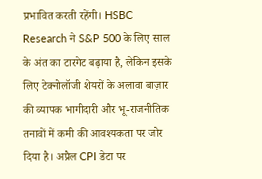प्रभावित करती रहेंगी। HSBC Research ने S&P 500 के लिए साल के अंत का टारगेट बढ़ाया है, लेकिन इसके लिए टेक्नोलॉजी शेयरों के अलावा बाज़ार की व्यापक भागीदारी और भू-राजनीतिक तनावों में कमी की आवश्यकता पर जोर दिया है। अप्रैल CPI डेटा पर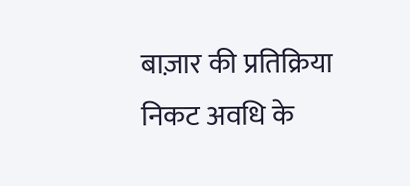बाज़ार की प्रतिक्रिया निकट अवधि के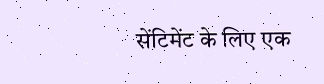सेंटिमेंट के लिए एक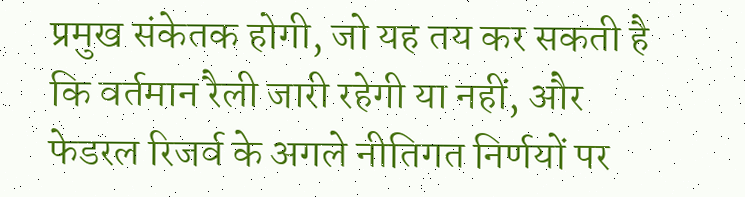प्रमुख संकेतक होगी, जो यह तय कर सकती है कि वर्तमान रैली जारी रहेगी या नहीं, और फेडरल रिजर्व के अगले नीतिगत निर्णयों पर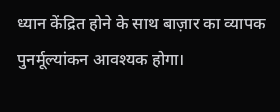ध्यान केंद्रित होने के साथ बाज़ार का व्यापक पुनर्मूल्यांकन आवश्यक होगा।